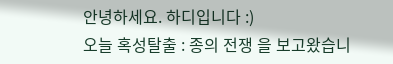안녕하세요. 하디입니다 :)
오늘 혹성탈출 : 종의 전쟁 을 보고왔습니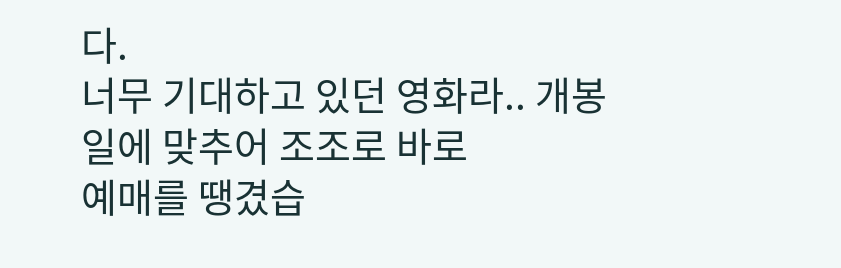다.
너무 기대하고 있던 영화라.. 개봉일에 맞추어 조조로 바로
예매를 땡겼습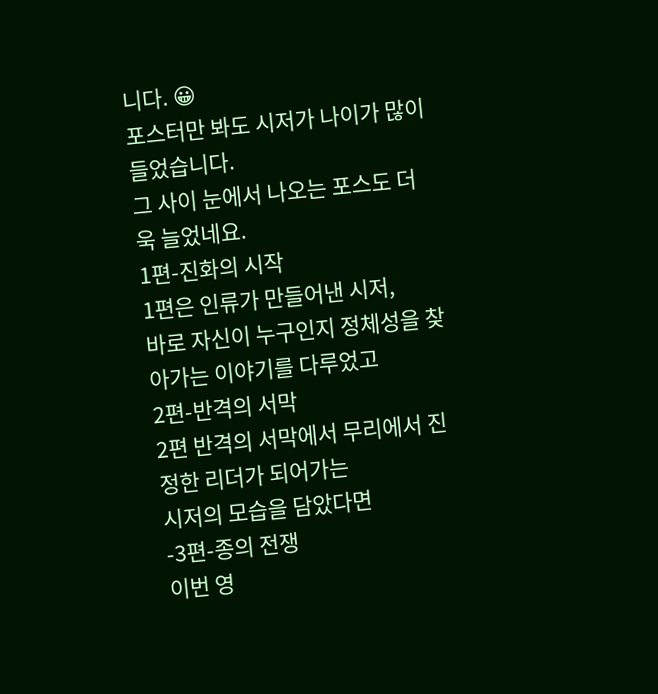니다. 😀
포스터만 봐도 시저가 나이가 많이 들었습니다.
그 사이 눈에서 나오는 포스도 더욱 늘었네요.
1편-진화의 시작
1편은 인류가 만들어낸 시저,
바로 자신이 누구인지 정체성을 찾아가는 이야기를 다루었고
2편-반격의 서막
2편 반격의 서막에서 무리에서 진정한 리더가 되어가는
시저의 모습을 담았다면
-3편-종의 전쟁
이번 영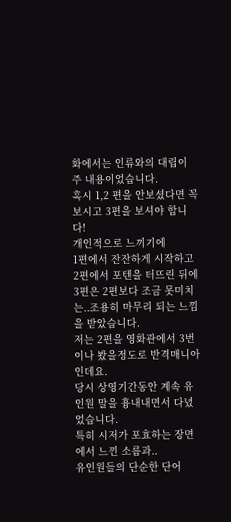화에서는 인류와의 대립이 주 내용이었습니다.
혹시 1,2 편을 안보셨다면 꼭 보시고 3편을 보셔야 합니다!
개인적으로 느끼기에
1편에서 잔잔하게 시작하고
2편에서 포텐을 터뜨린 뒤에
3편은 2편보다 조금 못미치는..조용히 마무리 되는 느낌을 받았습니다.
저는 2편을 영화관에서 3번이나 봤을정도로 반격매니아 인데요.
당시 상영기간동안 계속 유인원 말을 흉내내면서 다녔었습니다.
특히 시저가 포효하는 장면에서 느낀 소름과..
유인원들의 단순한 단어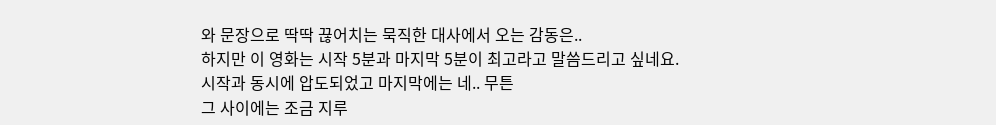와 문장으로 딱딱 끊어치는 묵직한 대사에서 오는 감동은..
하지만 이 영화는 시작 5분과 마지막 5분이 최고라고 말씀드리고 싶네요.
시작과 동시에 압도되었고 마지막에는 네.. 무튼
그 사이에는 조금 지루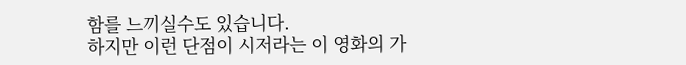함를 느끼실수도 있습니다.
하지만 이런 단점이 시저라는 이 영화의 가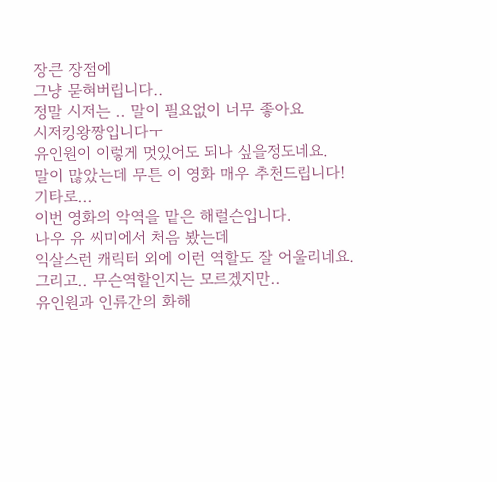장큰 장점에
그냥 묻혀버립니다..
정말 시저는 .. 말이 필요없이 너무 좋아요
시저킹왕짱입니다ㅜ
유인원이 이렇게 멋있어도 되나 싶을정도네요.
말이 많았는데 무튼 이 영화 매우 추천드립니다!
기타로...
이번 영화의 악역을 맡은 해럴슨입니다.
나우 유 씨미에서 처음 봤는데
익살스런 캐릭터 외에 이런 역할도 잘 어울리네요.
그리고.. 무슨역할인지는 모르겠지만..
유인원과 인류간의 화해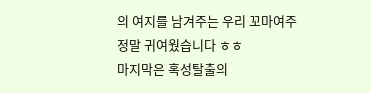의 여지를 남겨주는 우리 꼬마여주
정말 귀여웠습니다 ㅎㅎ
마지막은 혹성탈출의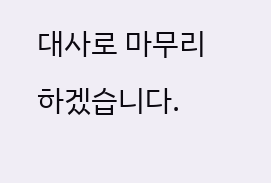대사로 마무리 하겠습니다.